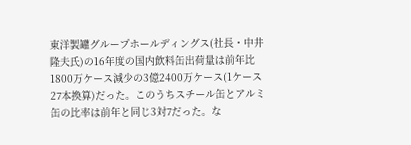東洋製罐グループホールディングス(社長・中井隆夫氏)の16年度の国内飲料缶出荷量は前年比1800万ケース減少の3億2400万ケース(1ケース27本換算)だった。このうちスチール缶とアルミ缶の比率は前年と同じ3対7だった。な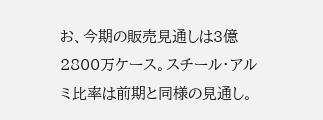お、今期の販売見通しは3億2800万ケース。スチール・アルミ比率は前期と同様の見通し。